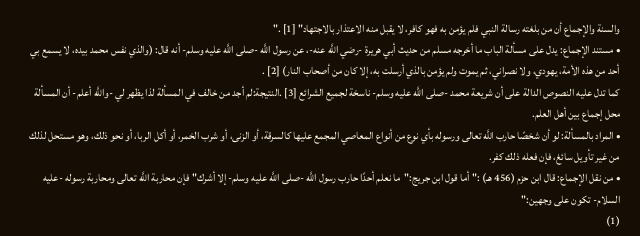والسنة والإجماع أن من بلغته رسالة النبي فلم يؤمن به فهو كافر، لا يقبل منه الاعتذار بالاجتهاد" [1] ."
• مستند الإجماع: يدل على مسألة الباب ما أخرجه مسلم من حديث أبي هريرة -رضي اللَّه عنه-، عن رسول اللَّه -صلى اللَّه عليه وسلم- أنه قال: (والذي نفس محمد بيده، لا يسمع بي أحد من هذه الأمة، يهودي، ولا نصراني، ثم يموت ولم يؤمن بالذي أرسلت به، إلا كان من أصحاب النار) [2] .
كما تدل عليه النصوص الدالة على أن شريعة محمد -صلى اللَّه عليه وسلم- ناسخة لجميع الشرائع [3] .النتيجة:لم أجد من خالف في المسألة لذا يظهر لي -واللَّه أعلم- أن المسألة محل إجماع بين أهل العلم.
• المراد بالمسألة: لو أن شخصًا حارب اللَّه تعالى ورسوله بأي نوع من أنواع المعاصي المجمع عليها كالسرقة، أو الزنى، أو شرب الخمر، أو أكل الربا، أو نحو ذلك، وهو مستحل لذلك من غير تأويل سائغ، فإن فعله ذلك كفر.
• من نقل الإجماع: قال ابن حزم (456 هـ) :"أما قول ابن جريج:"ما نعلم أحدًا حارب رسول اللَّه -صلى اللَّه عليه وسلم- إلا أشرك"فإن محاربة اللَّه تعالى ومحاربة رسوله -عليه السلام- تكون على وجهين:"
(1)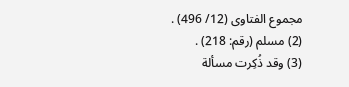مجموع الفتاوى (12/ 496) .
(2) مسلم (رقم: 218) .
(3) وقد ذُكِرت مسألة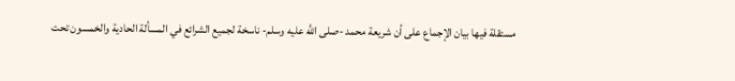مستقلة فيها بيان الإجماع على أن شريعة محمد -صلى اللَّه عليه وسلم- ناسخة لجميع الشرائع في المسألة الحادية والخمسون تحت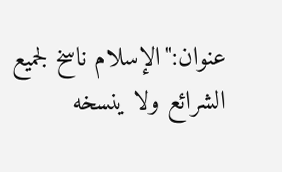عنوان:"الإسلام ناسخ لجميع الشرائع ولا ينسخه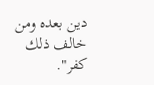دين بعده ومن خالف ذلك كفر".